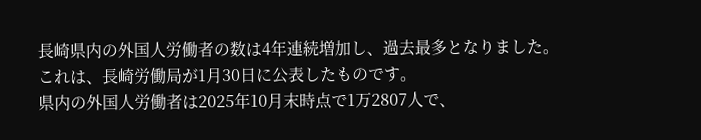長崎県内の外国人労働者の数は4年連続増加し、過去最多となりました。
これは、長崎労働局が1月30日に公表したものです。
県内の外国人労働者は2025年10月末時点で1万2807人で、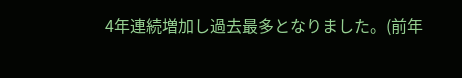4年連続増加し過去最多となりました。(前年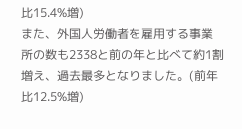比15.4%増)
また、外国人労働者を雇用する事業所の数も2338と前の年と比べて約1割増え、過去最多となりました。(前年比12.5%増)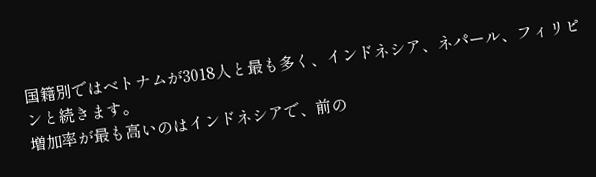国籍別ではベトナムが3018人と最も多く、インドネシア、ネパール、フィリピンと続きます。
増加率が最も高いのはインドネシアで、前の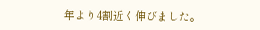年より4割近く伸びました。